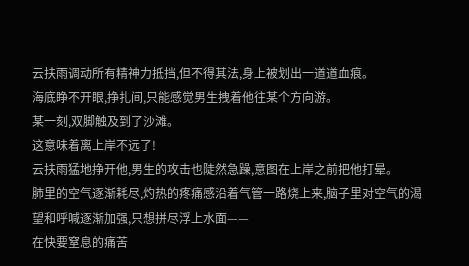云扶雨调动所有精神力抵挡,但不得其法,身上被划出一道道血痕。
海底睁不开眼,挣扎间,只能感觉男生拽着他往某个方向游。
某一刻,双脚触及到了沙滩。
这意味着离上岸不远了!
云扶雨猛地挣开他,男生的攻击也陡然急躁,意图在上岸之前把他打晕。
肺里的空气逐渐耗尽,灼热的疼痛感沿着气管一路烧上来,脑子里对空气的渴望和呼喊逐渐加强,只想拼尽浮上水面——
在快要窒息的痛苦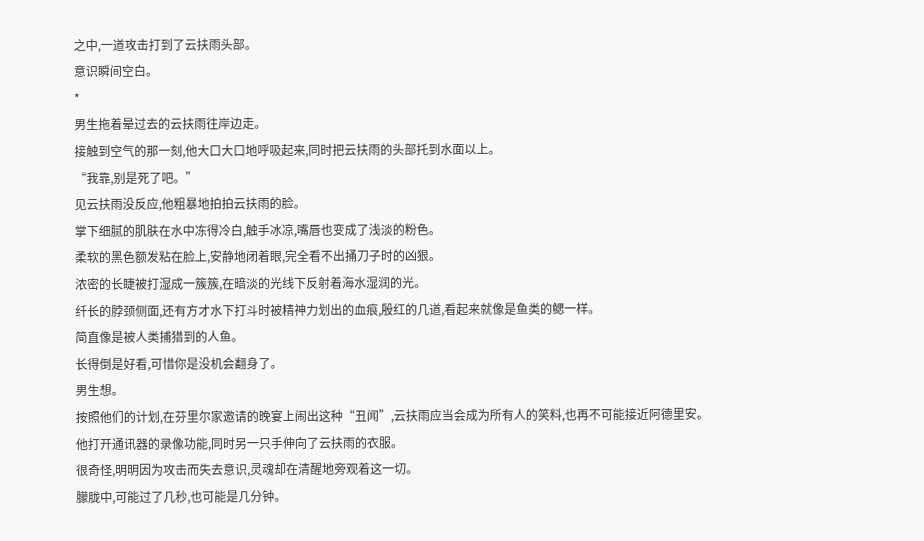之中,一道攻击打到了云扶雨头部。
意识瞬间空白。
*
男生拖着晕过去的云扶雨往岸边走。
接触到空气的那一刻,他大口大口地呼吸起来,同时把云扶雨的头部托到水面以上。
“我靠,别是死了吧。”
见云扶雨没反应,他粗暴地拍拍云扶雨的脸。
掌下细腻的肌肤在水中冻得冷白,触手冰凉,嘴唇也变成了浅淡的粉色。
柔软的黑色额发粘在脸上,安静地闭着眼,完全看不出捅刀子时的凶狠。
浓密的长睫被打湿成一簇簇,在暗淡的光线下反射着海水湿润的光。
纤长的脖颈侧面,还有方才水下打斗时被精神力划出的血痕,殷红的几道,看起来就像是鱼类的鳃一样。
简直像是被人类捕猎到的人鱼。
长得倒是好看,可惜你是没机会翻身了。
男生想。
按照他们的计划,在芬里尔家邀请的晚宴上闹出这种“丑闻”,云扶雨应当会成为所有人的笑料,也再不可能接近阿德里安。
他打开通讯器的录像功能,同时另一只手伸向了云扶雨的衣服。
很奇怪,明明因为攻击而失去意识,灵魂却在清醒地旁观着这一切。
朦胧中,可能过了几秒,也可能是几分钟。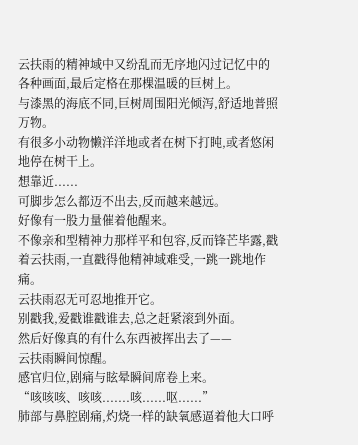云扶雨的精神域中又纷乱而无序地闪过记忆中的各种画面,最后定格在那棵温暖的巨树上。
与漆黑的海底不同,巨树周围阳光倾泻,舒适地普照万物。
有很多小动物懒洋洋地或者在树下打盹,或者悠闲地停在树干上。
想靠近......
可脚步怎么都迈不出去,反而越来越远。
好像有一股力量催着他醒来。
不像亲和型精神力那样平和包容,反而锋芒毕露,戳着云扶雨,一直戳得他精神域难受,一跳一跳地作痛。
云扶雨忍无可忍地推开它。
别戳我,爱戳谁戳谁去,总之赶紧滚到外面。
然后好像真的有什么东西被挥出去了——
云扶雨瞬间惊醒。
感官归位,剧痛与眩晕瞬间席卷上来。
“咳咳咳、咳咳.......咳......呕......”
肺部与鼻腔剧痛,灼烧一样的缺氧感逼着他大口呼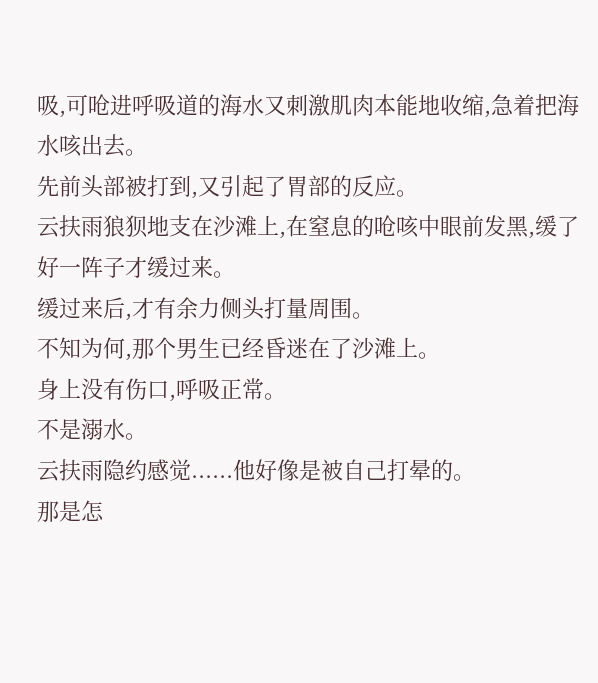吸,可呛进呼吸道的海水又刺激肌肉本能地收缩,急着把海水咳出去。
先前头部被打到,又引起了胃部的反应。
云扶雨狼狈地支在沙滩上,在窒息的呛咳中眼前发黑,缓了好一阵子才缓过来。
缓过来后,才有余力侧头打量周围。
不知为何,那个男生已经昏迷在了沙滩上。
身上没有伤口,呼吸正常。
不是溺水。
云扶雨隐约感觉......他好像是被自己打晕的。
那是怎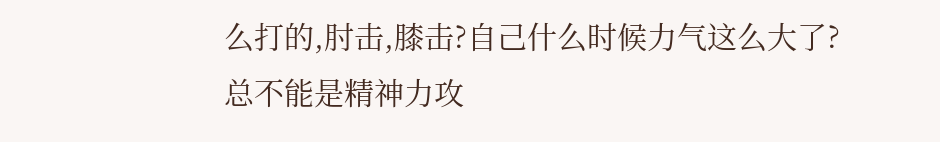么打的,肘击,膝击?自己什么时候力气这么大了?
总不能是精神力攻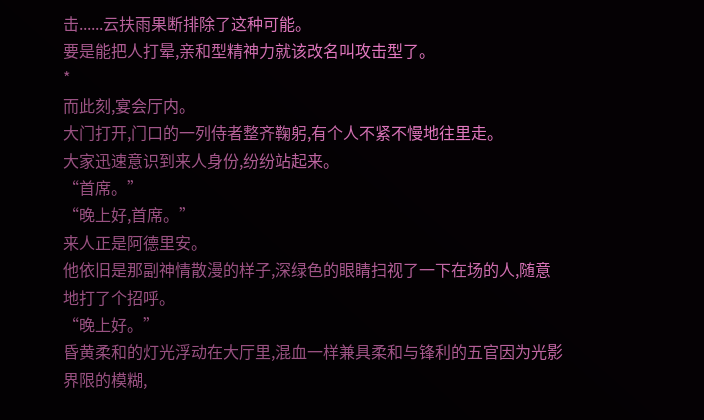击......云扶雨果断排除了这种可能。
要是能把人打晕,亲和型精神力就该改名叫攻击型了。
*
而此刻,宴会厅内。
大门打开,门口的一列侍者整齐鞠躬,有个人不紧不慢地往里走。
大家迅速意识到来人身份,纷纷站起来。
“首席。”
“晚上好,首席。”
来人正是阿德里安。
他依旧是那副神情散漫的样子,深绿色的眼睛扫视了一下在场的人,随意地打了个招呼。
“晚上好。”
昏黄柔和的灯光浮动在大厅里,混血一样兼具柔和与锋利的五官因为光影界限的模糊,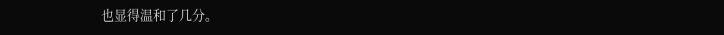也显得温和了几分。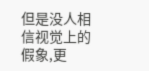但是没人相信视觉上的假象,更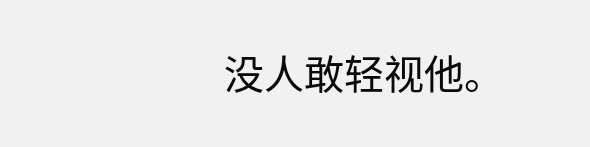没人敢轻视他。